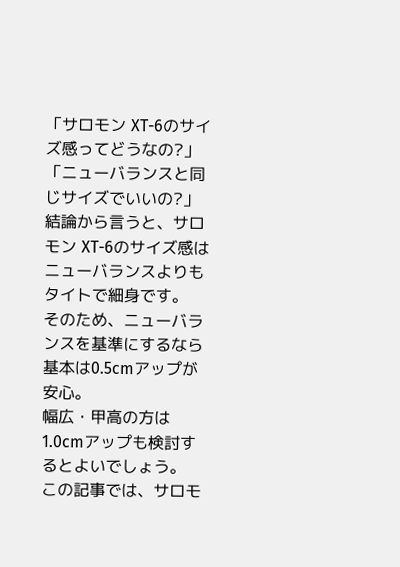「サロモン XT-6のサイズ感ってどうなの?」
「ニューバランスと同じサイズでいいの?」
結論から言うと、サロモン XT-6のサイズ感はニューバランスよりもタイトで細身です。
そのため、ニューバランスを基準にするなら基本は0.5cmアップが安心。
幅広・甲高の方は1.0cmアップも検討するとよいでしょう。
この記事では、サロモ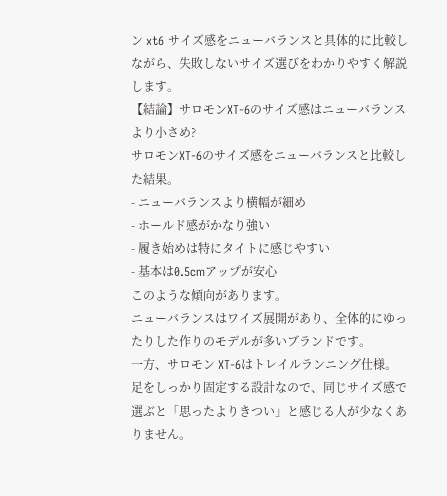ン xt6 サイズ感をニューバランスと具体的に比較しながら、失敗しないサイズ選びをわかりやすく解説します。
【結論】サロモンXT-6のサイズ感はニューバランスより小さめ?
サロモンXT-6のサイズ感をニューバランスと比較した結果。
- ニューバランスより横幅が細め
- ホールド感がかなり強い
- 履き始めは特にタイトに感じやすい
- 基本は0.5cmアップが安心
このような傾向があります。
ニューバランスはワイズ展開があり、全体的にゆったりした作りのモデルが多いブランドです。
一方、サロモン XT-6はトレイルランニング仕様。
足をしっかり固定する設計なので、同じサイズ感で選ぶと「思ったよりきつい」と感じる人が少なくありません。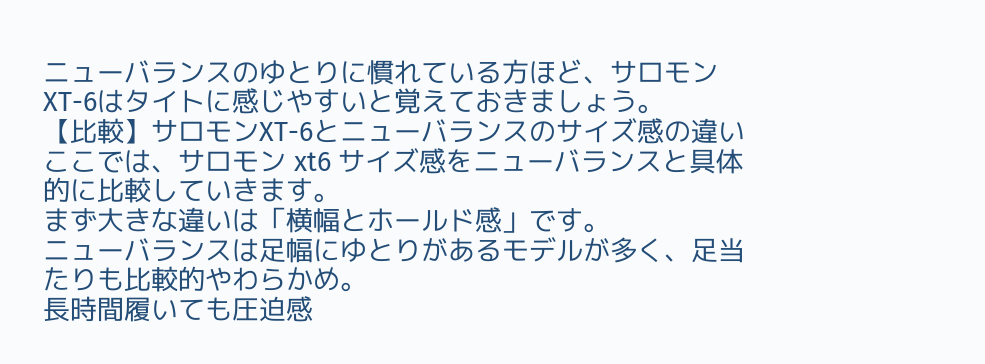ニューバランスのゆとりに慣れている方ほど、サロモンXT-6はタイトに感じやすいと覚えておきましょう。
【比較】サロモンXT-6とニューバランスのサイズ感の違い
ここでは、サロモン xt6 サイズ感をニューバランスと具体的に比較していきます。
まず大きな違いは「横幅とホールド感」です。
ニューバランスは足幅にゆとりがあるモデルが多く、足当たりも比較的やわらかめ。
長時間履いても圧迫感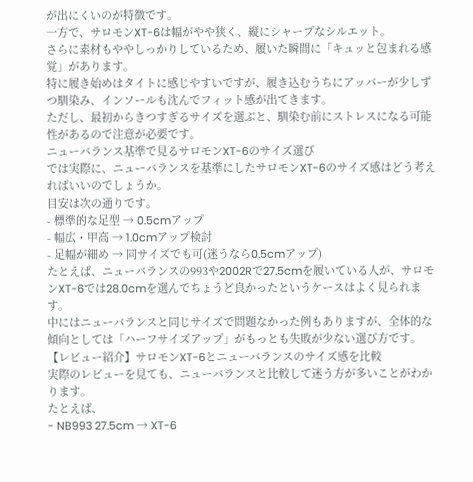が出にくいのが特徴です。
一方で、サロモンXT-6は幅がやや狭く、縦にシャープなシルエット。
さらに素材もややしっかりしているため、履いた瞬間に「キュッと包まれる感覚」があります。
特に履き始めはタイトに感じやすいですが、履き込むうちにアッパーが少しずつ馴染み、インソールも沈んでフィット感が出てきます。
ただし、最初からきつすぎるサイズを選ぶと、馴染む前にストレスになる可能性があるので注意が必要です。
ニューバランス基準で見るサロモンXT-6のサイズ選び
では実際に、ニューバランスを基準にしたサロモンXT-6のサイズ感はどう考えればいいのでしょうか。
目安は次の通りです。
- 標準的な足型 → 0.5cmアップ
- 幅広・甲高 → 1.0cmアップ検討
- 足幅が細め → 同サイズでも可(迷うなら0.5cmアップ)
たとえば、ニューバランスの993や2002Rで27.5cmを履いている人が、サロモンXT-6では28.0cmを選んでちょうど良かったというケースはよく見られます。
中にはニューバランスと同じサイズで問題なかった例もありますが、全体的な傾向としては「ハーフサイズアップ」がもっとも失敗が少ない選び方です。
【レビュー紹介】サロモンXT-6とニューバランスのサイズ感を比較
実際のレビューを見ても、ニューバランスと比較して迷う方が多いことがわかります。
たとえば、
- NB993 27.5cm → XT-6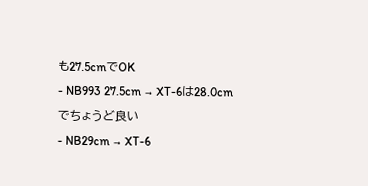も27.5cmでOK
- NB993 27.5cm → XT-6は28.0cmでちょうど良い
- NB29cm → XT-6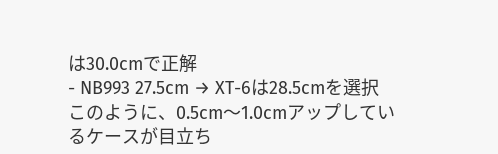は30.0cmで正解
- NB993 27.5cm → XT-6は28.5cmを選択
このように、0.5cm〜1.0cmアップしているケースが目立ち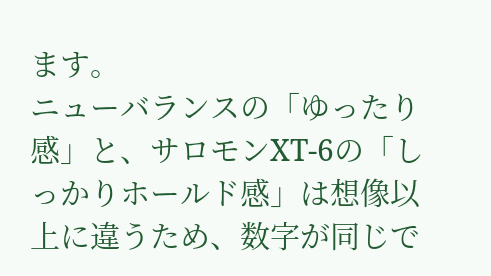ます。
ニューバランスの「ゆったり感」と、サロモンXT-6の「しっかりホールド感」は想像以上に違うため、数字が同じで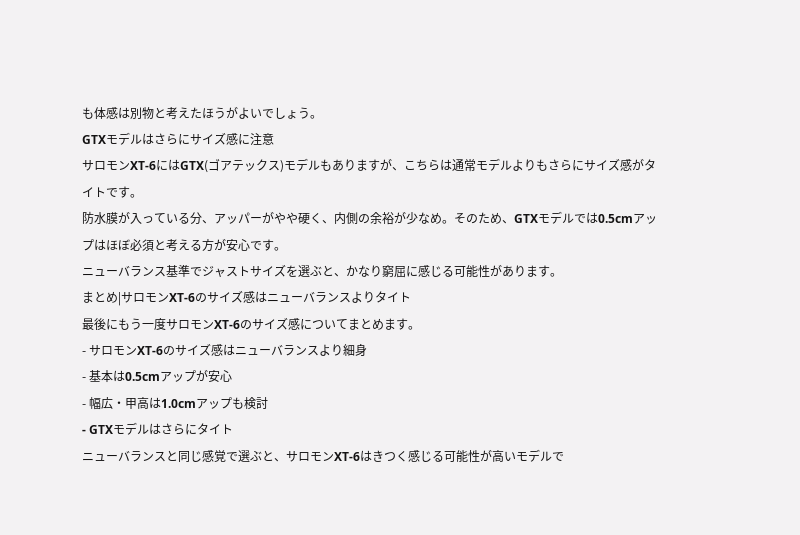も体感は別物と考えたほうがよいでしょう。
GTXモデルはさらにサイズ感に注意
サロモンXT-6にはGTX(ゴアテックス)モデルもありますが、こちらは通常モデルよりもさらにサイズ感がタイトです。
防水膜が入っている分、アッパーがやや硬く、内側の余裕が少なめ。そのため、GTXモデルでは0.5cmアップはほぼ必須と考える方が安心です。
ニューバランス基準でジャストサイズを選ぶと、かなり窮屈に感じる可能性があります。
まとめ|サロモンXT-6のサイズ感はニューバランスよりタイト
最後にもう一度サロモンXT-6のサイズ感についてまとめます。
- サロモンXT-6のサイズ感はニューバランスより細身
- 基本は0.5cmアップが安心
- 幅広・甲高は1.0cmアップも検討
- GTXモデルはさらにタイト
ニューバランスと同じ感覚で選ぶと、サロモンXT-6はきつく感じる可能性が高いモデルで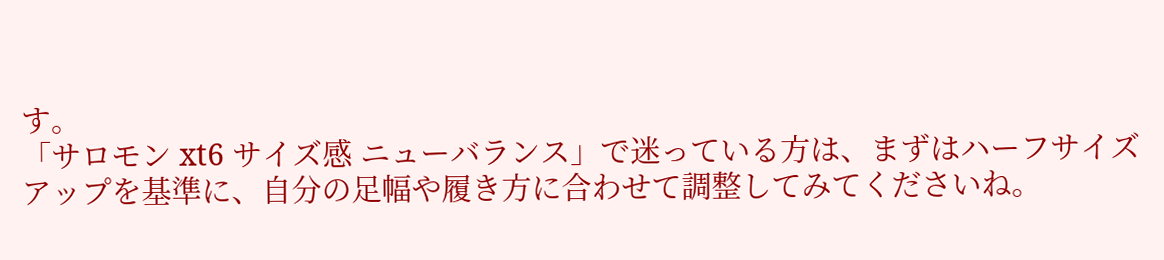す。
「サロモン xt6 サイズ感 ニューバランス」で迷っている方は、まずはハーフサイズアップを基準に、自分の足幅や履き方に合わせて調整してみてくださいね。